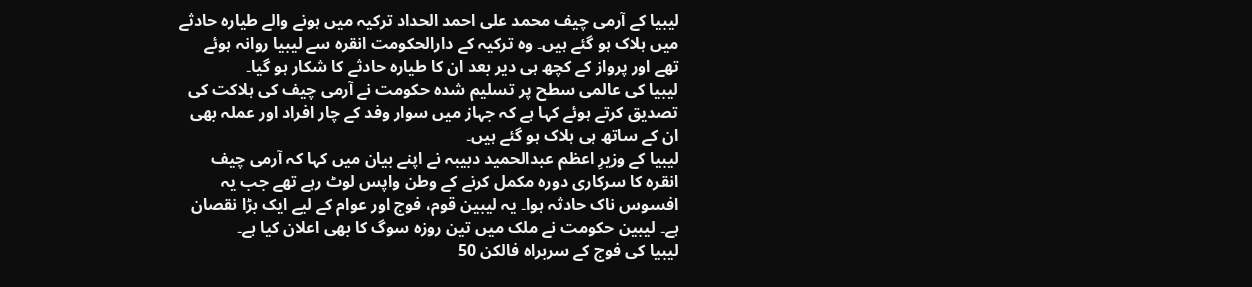لیبیا کے آرمی چیف محمد علی احمد الحداد ترکیہ میں ہونے والے طیارہ حادثے میں ہلاک ہو گئے ہیں۔ وہ ترکیہ کے دارالحکومت انقرہ سے لیبیا روانہ ہوئے تھے اور پرواز کے کچھ ہی دیر بعد ان کا طیارہ حادثے کا شکار ہو گیا۔
لیبیا کی عالمی سطح پر تسلیم شدہ حکومت نے آرمی چیف کی ہلاکت کی تصدیق کرتے ہوئے کہا ہے کہ جہاز میں سوار وفد کے چار افراد اور عملہ بھی ان کے ساتھ ہی ہلاک ہو گئے ہیں۔
لیبیا کے وزیرِ اعظم عبدالحمید دبیبہ نے اپنے بیان میں کہا کہ آرمی چیف انقرہ کا سرکاری دورہ مکمل کرنے کے وطن واپس لوٹ رہے تھے جب یہ افسوس ناک حادثہ ہوا۔ یہ لیبین قوم، فوج اور عوام کے لیے ایک بڑا نقصان ہے۔ لیبین حکومت نے ملک میں تین روزہ سوگ کا بھی اعلان کیا ہے۔
لیبیا کی فوج کے سربراہ فالکن 50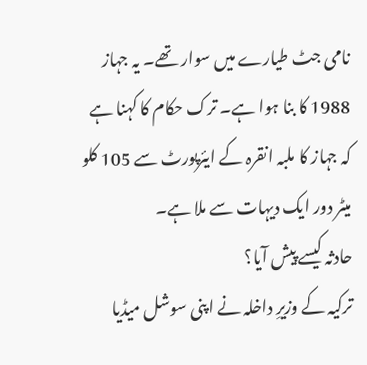نامی جٹ طیارے میں سوار تھے۔ یہ جہاز 1988 کا بنا ہوا ہے۔ ترک حکام کا کہنا ہے کہ جہاز کا ملبہ انقرہ کے ایئرپورٹ سے 105 کلو میٹر دور ایک دیہات سے ملا ہے۔
حادثہ کیسے پیش آیا؟
ترکیہ کے وزیرِ داخلہ نے اپنی سوشل میڈیا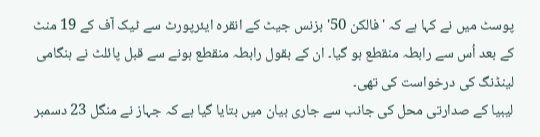پوسٹ میں نے کہا ہے کہ 'فالکن 50' بزنس جیٹ کے انقرہ ایئرپورٹ سے ٹیک آف کے 19 منٹ کے بعد اُس سے رابطہ منقطع ہو گیا۔ ان کے بقول رابطہ منقطع ہونے سے قبل پائلٹ نے ہنگامی لینڈنگ کی درخواست کی تھی۔
لیبیا کے صدارتی محل کی جانب سے جاری بیان میں بتایا گیا ہے کہ جہاز نے منگل 23 دسمبر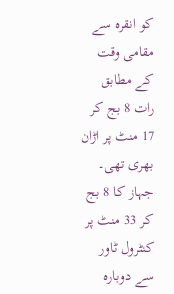کو انقرہ سے مقامی وقت کے مطابق رات 8 بج کر 17 منٹ پر اڑان بھری تھی۔ جہاز کا 8 بج کر 33 منٹ پر کنٹرول ٹاور سے دوبارہ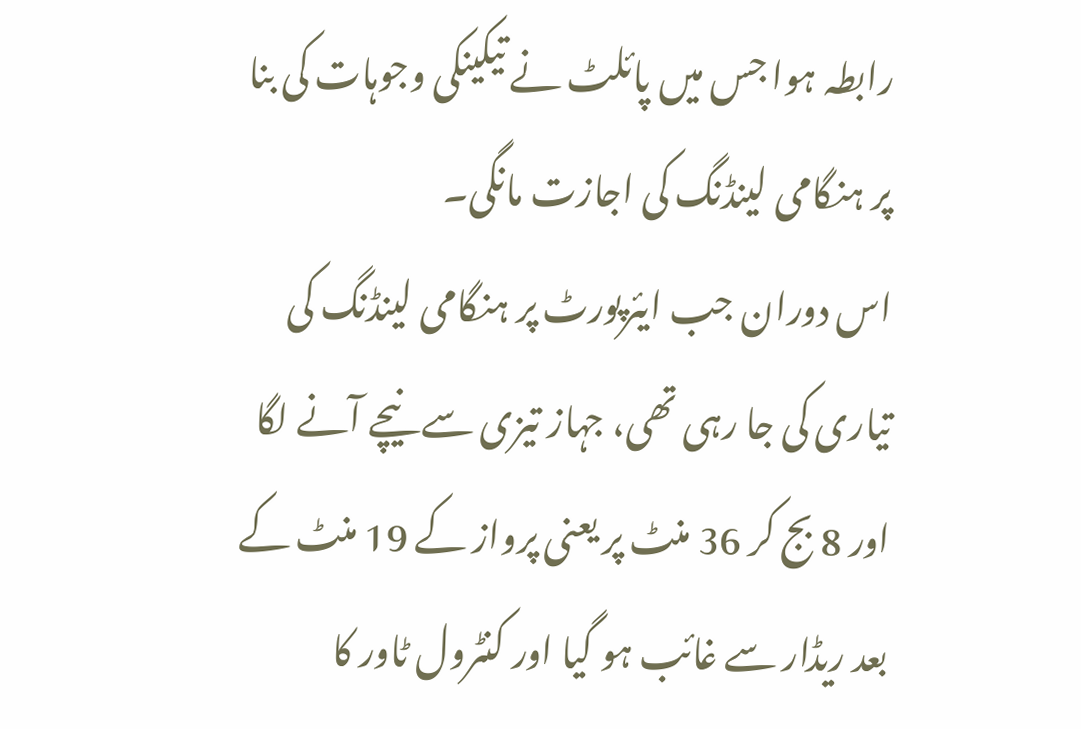رابطہ ہوا جس میں پائلٹ نے تیکینکی وجوہات کی بنا پر ہنگامی لینڈنگ کی اجازت مانگی۔
اس دوران جب ایئرپورٹ پر ہنگامی لینڈنگ کی تیاری کی جا رہی تھی، جہاز تیزی سے نیچے آنے لگا اور 8 بج کر 36 منٹ پر یعنی پرواز کے 19 منٹ کے بعد ریڈار سے غائب ہو گیا اور کنٹرول ٹاور کا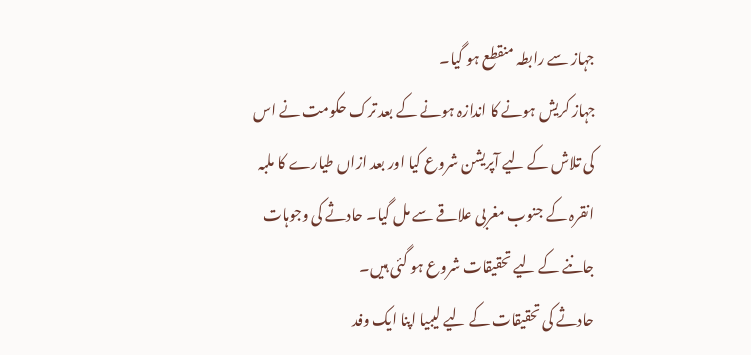جہاز سے رابطہ منقطع ہو گیا۔
جہاز کریش ہونے کا اندازہ ہونے کے بعد ترک حکومت نے اس کی تلاش کے لیے آپریشن شروع کیا اور بعد ازاں طیارے کا ملبہ انقرہ کے جنوب مغربی علاقے سے مل گیا۔ حادثے کی وجوہات جاننے کے لیے تحقیقات شروع ہو گئی ہیں۔
حادثے کی تحقیقات کے لیے لیبیا اپنا ایک وفد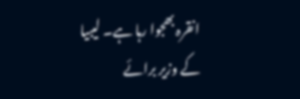انقرہ بھجوا رہا ہے۔ لیبیا کے وزیر برائے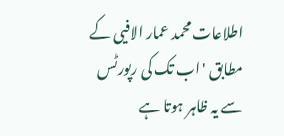اطلاعات محمد عمار الافیی کے مطابق 'اب تک کی رپورٹس سے یہ ظاہر ہوتا ہے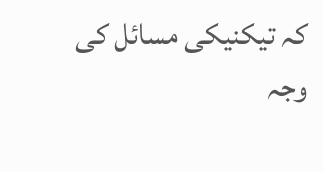کہ تیکنیکی مسائل کی وجہ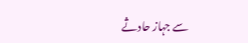سے جہاز حادثے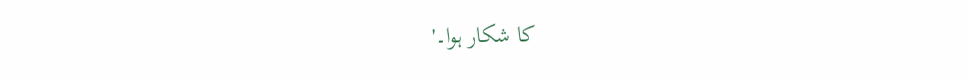کا شکار ہوا۔'